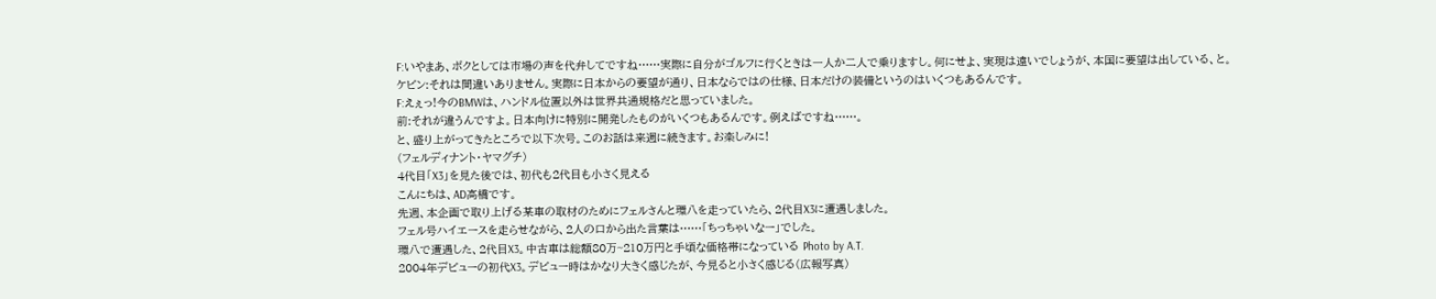F:いやまあ、ボクとしては市場の声を代弁してですね……実際に自分がゴルフに行くときは一人か二人で乗りますし。何にせよ、実現は遠いでしょうが、本国に要望は出している、と。
ケビン:それは間違いありません。実際に日本からの要望が通り、日本ならではの仕様、日本だけの装備というのはいくつもあるんです。
F:えぇっ!今のBMWは、ハンドル位置以外は世界共通規格だと思っていました。
前:それが違うんですよ。日本向けに特別に開発したものがいくつもあるんです。例えばですね……。
と、盛り上がってきたところで以下次号。このお話は来週に続きます。お楽しみに!
(フェルディナント・ヤマグチ)
4代目「X3」を見た後では、初代も2代目も小さく見える
こんにちは、AD高橋です。
先週、本企画で取り上げる某車の取材のためにフェルさんと環八を走っていたら、2代目X3に遭遇しました。
フェル号ハイエースを走らせながら、2人の口から出た言葉は……「ちっちゃいなー」でした。
環八で遭遇した、2代目X3。中古車は総額80万~210万円と手頃な価格帯になっている Photo by A.T.
2004年デビューの初代X3。デビュー時はかなり大きく感じたが、今見ると小さく感じる(広報写真)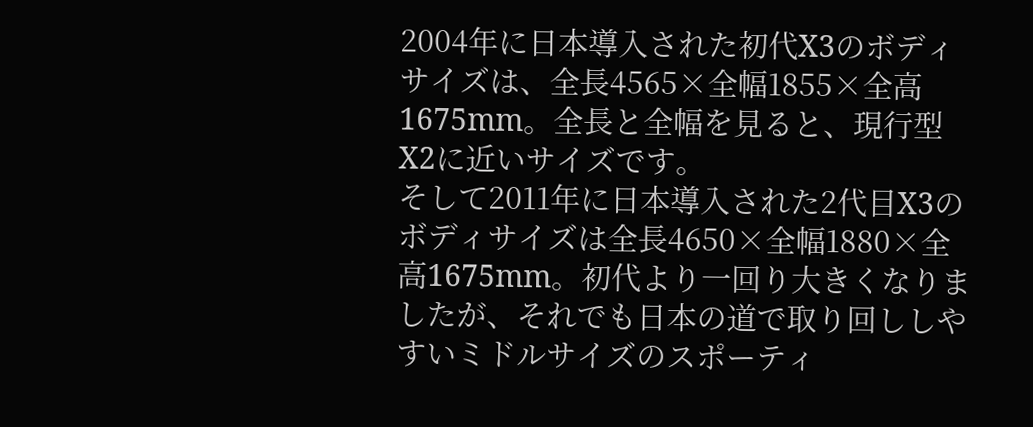2004年に日本導入された初代X3のボディサイズは、全長4565×全幅1855×全高1675mm。全長と全幅を見ると、現行型X2に近いサイズです。
そして2011年に日本導入された2代目X3のボディサイズは全長4650×全幅1880×全高1675mm。初代より一回り大きくなりましたが、それでも日本の道で取り回ししやすいミドルサイズのスポーティ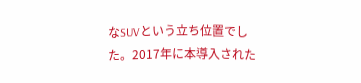なSUVという立ち位置でした。2017年に本導入された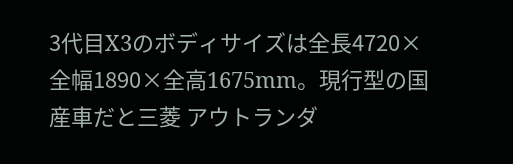3代目X3のボディサイズは全長4720×全幅1890×全高1675mm。現行型の国産車だと三菱 アウトランダ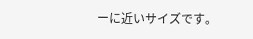ーに近いサイズです。